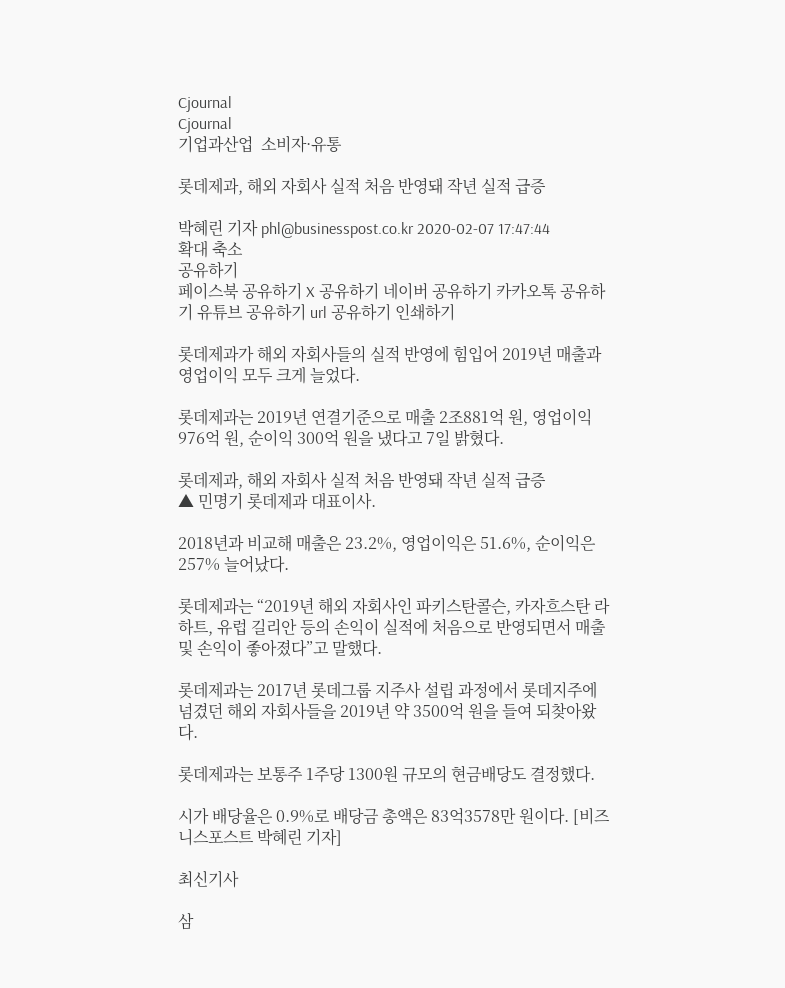Cjournal
Cjournal
기업과산업  소비자·유통

롯데제과, 해외 자회사 실적 처음 반영돼 작년 실적 급증

박혜린 기자 phl@businesspost.co.kr 2020-02-07 17:47:44
확대 축소
공유하기
페이스북 공유하기 X 공유하기 네이버 공유하기 카카오톡 공유하기 유튜브 공유하기 url 공유하기 인쇄하기

롯데제과가 해외 자회사들의 실적 반영에 힘입어 2019년 매출과 영업이익 모두 크게 늘었다.

롯데제과는 2019년 연결기준으로 매출 2조881억 원, 영업이익 976억 원, 순이익 300억 원을 냈다고 7일 밝혔다.

롯데제과, 해외 자회사 실적 처음 반영돼 작년 실적 급증
▲ 민명기 롯데제과 대표이사.

2018년과 비교해 매출은 23.2%, 영업이익은 51.6%, 순이익은 257% 늘어났다.

롯데제과는 “2019년 해외 자회사인 파키스탄콜슨, 카자흐스탄 라하트, 유럽 길리안 등의 손익이 실적에 처음으로 반영되면서 매출 및 손익이 좋아졌다”고 말했다.

롯데제과는 2017년 롯데그룹 지주사 설립 과정에서 롯데지주에 넘겼던 해외 자회사들을 2019년 약 3500억 원을 들여 되찾아왔다.

롯데제과는 보통주 1주당 1300원 규모의 현금배당도 결정했다.

시가 배당율은 0.9%로 배당금 총액은 83억3578만 원이다. [비즈니스포스트 박혜린 기자]

최신기사

삼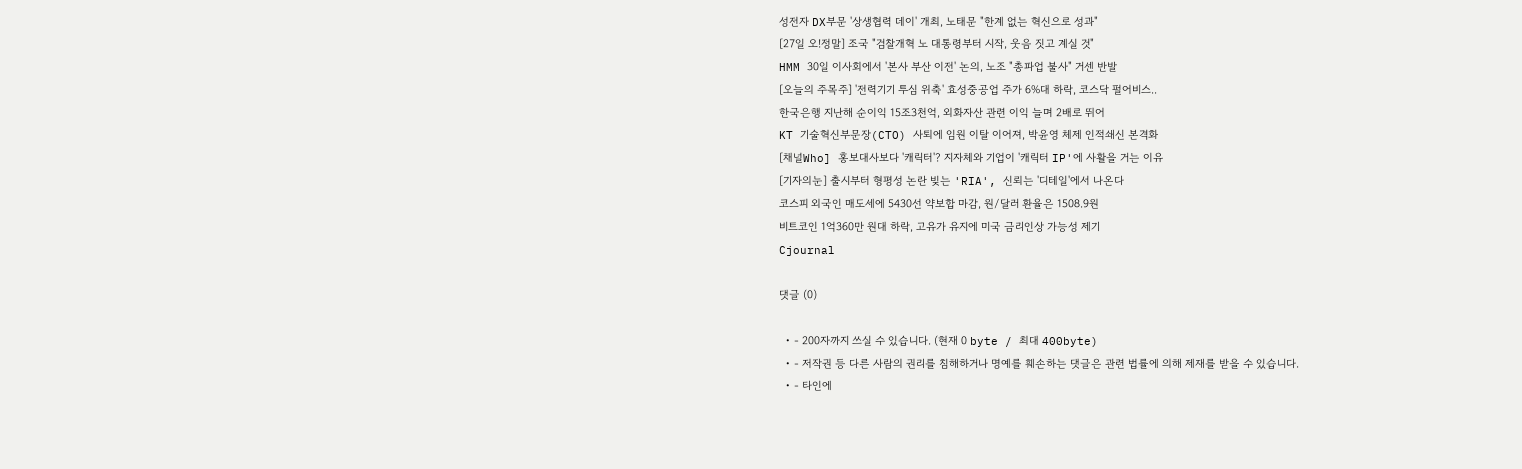성전자 DX부문 '상생협력 데이' 개최, 노태문 "한계 없는 혁신으로 성과"
[27일 오!정말] 조국 "검찰개혁 노 대통령부터 시작, 웃음 짓고 계실 것"
HMM 30일 이사회에서 '본사 부산 이전' 논의, 노조 "총파업 불사" 거센 반발
[오늘의 주목주] '전력기기 투심 위축' 효성중공업 주가 6%대 하락, 코스닥 펄어비스..
한국은행 지난해 순이익 15조3천억, 외화자산 관련 이익 늘며 2배로 뛰어
KT 기술혁신부문장(CTO) 사퇴에 임원 이탈 이어져, 박윤영 체제 인적쇄신 본격화
[채널Who] 홍보대사보다 '캐릭터'? 지자체와 기업이 '캐릭터 IP'에 사활을 거는 이유
[기자의눈] 출시부터 형평성 논란 빚는 'RIA', 신뢰는 '디테일'에서 나온다
코스피 외국인 매도세에 5430선 약보합 마감, 원/달러 환율은 1508.9원
비트코인 1억360만 원대 하락, 고유가 유지에 미국 금리인상 가능성 제기
Cjournal

댓글 (0)

  • - 200자까지 쓰실 수 있습니다. (현재 0 byte / 최대 400byte)
  • - 저작권 등 다른 사람의 권리를 침해하거나 명예를 훼손하는 댓글은 관련 법률에 의해 제재를 받을 수 있습니다.
  • - 타인에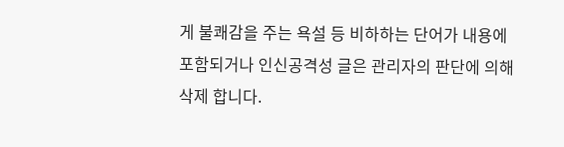게 불쾌감을 주는 욕설 등 비하하는 단어가 내용에 포함되거나 인신공격성 글은 관리자의 판단에 의해 삭제 합니다.